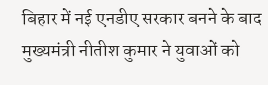बिहार में नई एनडीए सरकार बनने के बाद मुख्यमंत्री नीतीश कुमार ने युवाओं को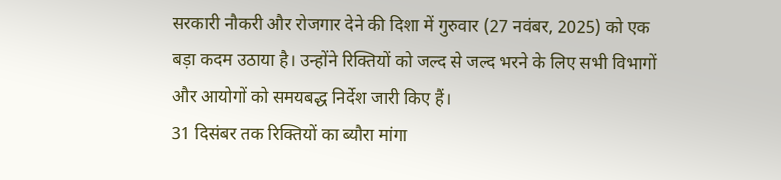सरकारी नौकरी और रोजगार देने की दिशा में गुरुवार (27 नवंबर, 2025) को एक बड़ा कदम उठाया है। उन्होंने रिक्तियों को जल्द से जल्द भरने के लिए सभी विभागों और आयोगों को समयबद्ध निर्देश जारी किए हैं।
31 दिसंबर तक रिक्तियों का ब्यौरा मांगा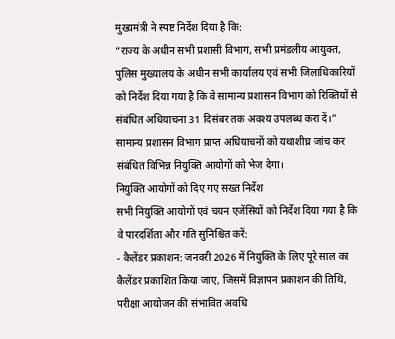मुख्यमंत्री ने स्पष्ट निर्देश दिया है कि:
“राज्य के अधीन सभी प्रशासी विभाग, सभी प्रमंडलीय आयुक्त, पुलिस मुख्यालय के अधीन सभी कार्यालय एवं सभी जिलाधिकारियों को निर्देश दिया गया है कि वे सामान्य प्रशासन विभाग को रिक्तियों से संबंधित अधियाचना 31 दिसंबर तक अवश्य उपलब्ध करा दें।”
सामान्य प्रशासन विभाग प्राप्त अधियाचनों को यथाशीघ्र जांच कर संबंधित विभिन्न नियुक्ति आयोगों को भेज देगा।
नियुक्ति आयोगों को दिए गए सख्त निर्देश
सभी नियुक्ति आयोगों एवं चयन एजेंसियों को निर्देश दिया गया है कि वे पारदर्शिता और गति सुनिश्चित करें:
- कैलेंडर प्रकाशन: जनवरी 2026 में नियुक्ति के लिए पूरे साल का कैलेंडर प्रकाशित किया जाए, जिसमें विज्ञापन प्रकाशन की तिथि, परीक्षा आयोजन की संभावित अवधि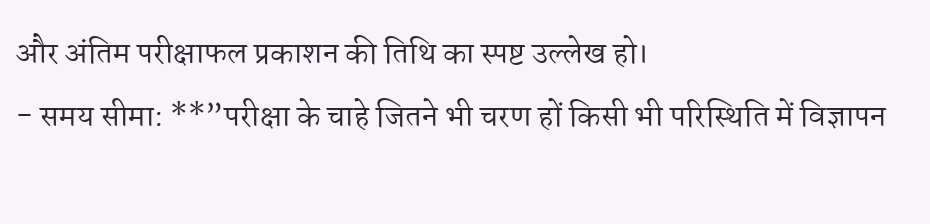और अंतिम परीक्षाफल प्रकाशन की तिथि का स्पष्ट उल्लेख हो।
- समय सीमा: **”परीक्षा के चाहे जितने भी चरण हों किसी भी परिस्थिति में विज्ञापन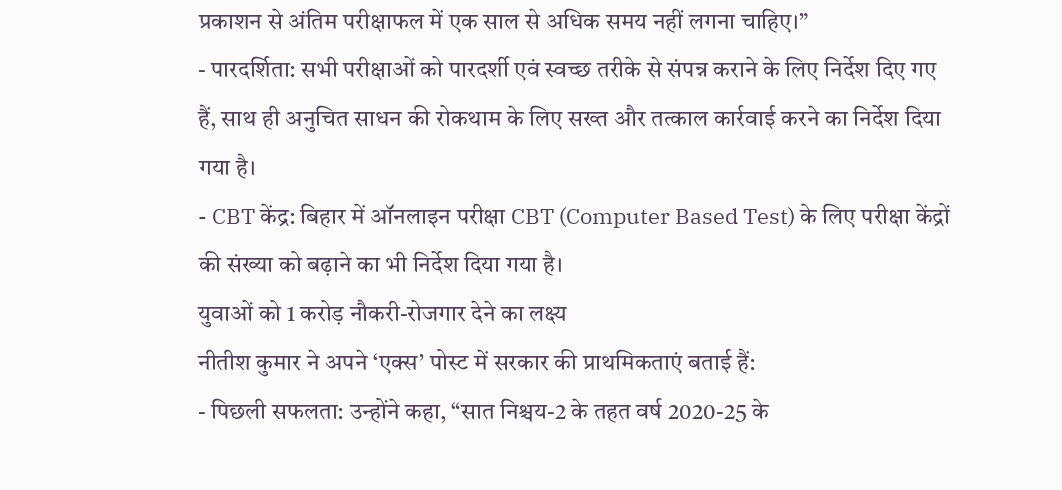प्रकाशन से अंतिम परीक्षाफल में एक साल से अधिक समय नहीं लगना चाहिए।”
- पारदर्शिता: सभी परीक्षाओं को पारदर्शी एवं स्वच्छ तरीके से संपन्न कराने के लिए निर्देश दिए गए हैं, साथ ही अनुचित साधन की रोकथाम के लिए सख्त और तत्काल कार्रवाई करने का निर्देश दिया गया है।
- CBT केंद्र: बिहार में ऑनलाइन परीक्षा CBT (Computer Based Test) के लिए परीक्षा केंद्रों की संख्या को बढ़ाने का भी निर्देश दिया गया है।
युवाओं को 1 करोड़ नौकरी-रोजगार देने का लक्ष्य
नीतीश कुमार ने अपने ‘एक्स’ पोस्ट में सरकार की प्राथमिकताएं बताई हैं:
- पिछली सफलता: उन्होंने कहा, “सात निश्चय-2 के तहत वर्ष 2020-25 के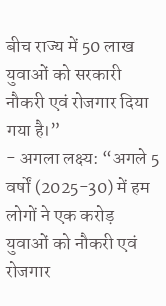बीच राज्य में 50 लाख युवाओं को सरकारी नौकरी एवं रोजगार दिया गया है।”
- अगला लक्ष्य: “अगले 5 वर्षों (2025-30) में हम लोगों ने एक करोड़ युवाओं को नौकरी एवं रोजगार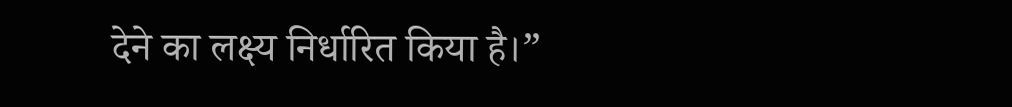देने का लक्ष्य निर्धारित किया है।”